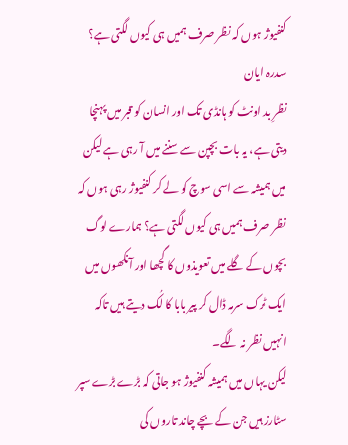کنفیوژ ہوں کہ نظر صرف ہمیں ہی کیوں لگتی ہے؟
سدرہ ایان
نظرِ بد اونٹ کو ہانڈی تک اور انسان کو قبر میں پہنچا دیتی ہے، یہ بات بچپن سے سننے میں آ رہی ہے لیکن میں ہمیشہ سے اسی سوچ کو لے کر کنفیوژ رہی ہوں کہ نظر صرف ہمیں ہی کیوں لگتی ہے؟ ہمارے لوگ بچوں کے گلے میں تعویذوں کا گچھا اور آنکھوں میں ایک ٹرک سرمہ ڈال کر پیر بابا کا لُک دیتے ہیں تاکہ انہیں نظر نہ لگے۔
لیکن یہاں میں ہمیشہ کنفیوژ ہو جاتی کہ بڑے بڑے سپر سٹارز ہیں جن کے بچے چاند تاروں کی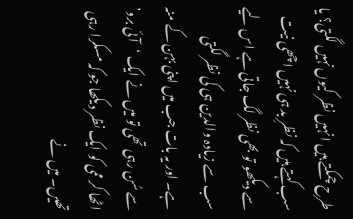طرح چمکتے ہیں انہیں نظر کیوں نہیں لگتی؟ یا سب کہتے ہیں کہ نظرِ بد ہی نہیں اچھی نیت سے دیکھو تو بھی نظر لگ جاتی ہے اس لیے سب سے زیادہ والدین ہی کی نظر لگتی ہے۔ اور یہ بات جب میں اپنی بہن کے منہ سے سُن رہی تھی تو میں نے ایک ‘آئی برو’ اٹھا کر ممی کو ایک نظر دیکھا جو کہ مسکرا رہی تھیں۔ میں نے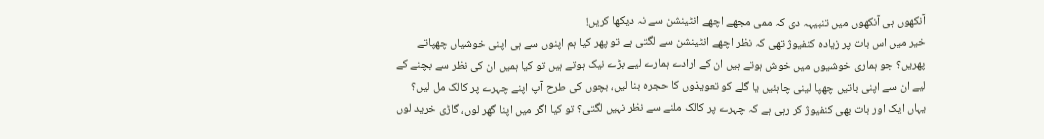آنکھوں ہی آنکھوں میں تنبیہہ دی کہ ممی مجھے اچھے انٹینشن سے نہ دیکھا کریں!
خیر میں اس بات پر زیادہ کنفیوژ تھی کہ نظر اچھے انٹینشن سے لگتی ہے تو پھر کیا ہم اپنوں سے ہی اپنی خوشیاں چھپاتے پھریں؟ جو ہماری خوشیوں میں خوش ہوتے ہیں ان کے ارادے ہمارے لیے بڑے نیک ہوتے ہیں تو کیا ہمیں ان کی نظر سے بچنے کے لیے ان سے اپنی باتیں چھپا لینی چاہئیں یا گلے کو تعویذوں کا حجرہ بنا لیں، بچوں کی طرح آپ اپنے چہرے پر کالک مل لیں؟
یہاں ایک اور بات بھی کنفیوژ کر رہی ہے کہ چہرے پر کالک ملنے سے نظر نہیں لگتی؟ تو کیا اگر میں اپنا گھر لوں، گاڑی خرید لوں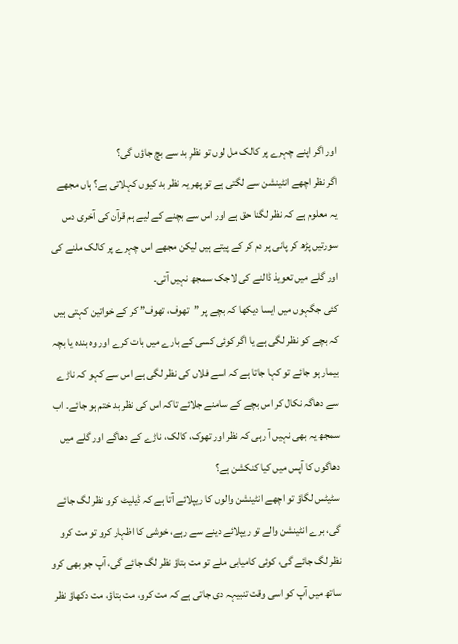اور اگر اپنے چہرے پر کالک مل لوں تو نظرِ بد سے بچ جاؤں گی؟
اگر نظر اچھے انٹینشن سے لگتی ہے تو پھر یہ نظر بد کیوں کہلاتی ہے؟ ہاں مجھے یہ معلوم ہے کہ نظر لگنا حق ہے اور اس سے بچنے کے لیے ہم قرآن کی آخری دس سورتیں پڑھ کر پانی پر دم کر کے پیتے ہیں لیکن مجھے اس چہرے پر کالک ملنے کی اور گلے میں تعویذ ڈالنے کی لاجک سمجھ نہیں آتی۔
کئی جگہوں میں ایسا دیکھا کہ بچے پر ”تھوف، تھوف” کر کے خواتین کہتی ہیں کہ بچے کو نظر لگی ہے یا اگر کوئی کسی کے بارے میں بات کرے اور وہ بندہ یا بچہ بیمار ہو جائے تو کہا جاتا ہے کہ اسے فلاں کی نظر لگی ہے اس سے کہو کہ ناڑے سے دھاگہ نکال کر اس بچے کے سامنے جلائے تاکہ اس کی نظر بد ختم ہو جائے۔ اب سمجھ یہ بھی نہیں آ رہی کہ نظر اور تھوک، کالک، ناڑے کے دھاگے اور گلے میں دھاگوں کا آپس میں کیا کنکشن ہے؟
سٹیٹس لگاؤ تو اچھے انٹینشن والوں کا ریپلائے آتا ہے کہ ڈیلیٹ کرو نظر لگ جائے گی، برے انٹینشن والے تو ریپلائے دینے سے رہے، خوشی کا اظہار کرو تو مت کرو نظر لگ جائے گی، کوئی کامیابی ملے تو مت بتاؤ نظر لگ جائے گی، آپ جو بھی کرو ساتھ میں آپ کو اسی وقت تنبیہہ دی جاتی ہے کہ مت کرو، مت بتاؤ، مت دکھاؤ نظر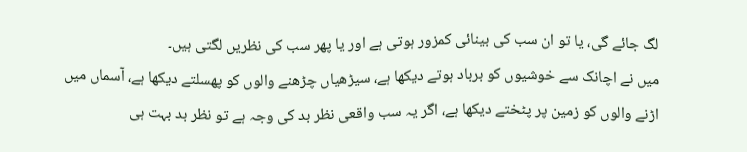لگ جائے گی، یا تو ان سب کی بینائی کمزور ہوتی ہے اور یا پھر سب کی نظریں لگتی ہیں۔
میں نے اچانک سے خوشیوں کو برباد ہوتے دیکھا ہے، سیڑھیاں چڑھنے والوں کو پھسلتے دیکھا ہے، آسماں میں اڑنے والوں کو زمین پر پٹختے دیکھا ہے، اگر یہ سب واقعی نظر بد کی وجہ ہے تو نظر بد بہت ہی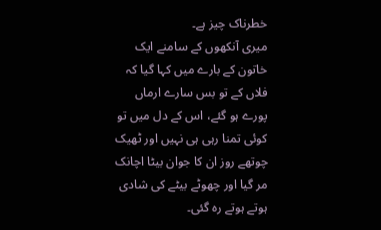خطرناک چیز ہے۔
میری آنکھوں کے سامنے ایک خاتون کے بارے میں کہا گیا کہ فلاں کے تو بس سارے ارماں پورے ہو گئے، اس کے دل میں تو کوئی تمنا رہی ہی نہیں اور ٹھیک چوتھے روز ان کا جوان بیٹا اچانک مر گیا اور چھوٹے بیٹے کی شادی ہوتے ہوتے رہ گئی۔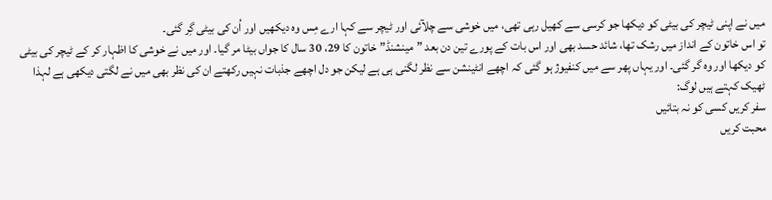میں نے اپنی ٹیچر کی بیٹی کو دیکھا جو کرسی سے کھیل رہی تھی، میں خوشی سے چلآئی اور ٹیچر سے کہا ارے مِس وہ دیکھیں اور اُن کی بیٹی گِر گئی۔
تو اس خاتون کے انداز میں رشک تھا، شائد حسد بھی اور اس بات کے پورے تین دن بعد ”مینشنڈ” خاتون کا 29، 30 سال کا جواں بیٹا مر گیا۔ اور میں نے خوشی کا اظہار کر کے ٹیچر کی بیٹی کو دیکھا اور وہ گر گئی۔ اور یہاں پھر سے میں کنفیوژ ہو گئی کہ اچھے انٹینشن سے نظر لگنی ہی ہے لیکن جو دل اچھے جذبات نہیں رکھتے ان کی نظر بھی میں نے لگتی دیکھی ہے لہذا ٹھیک کہتے ہیں لوگ:
سفر کریں کسی کو نہ بتائیں
محبت کریں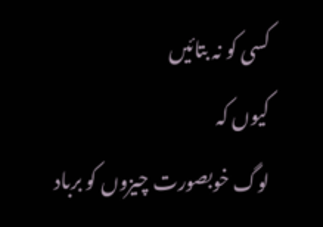کسی کو نہ بتائیں
کیوں کہ
لوگ خوبصورت چیزوں کو برباد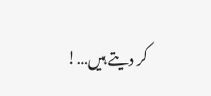کر دیتے ہیں…!